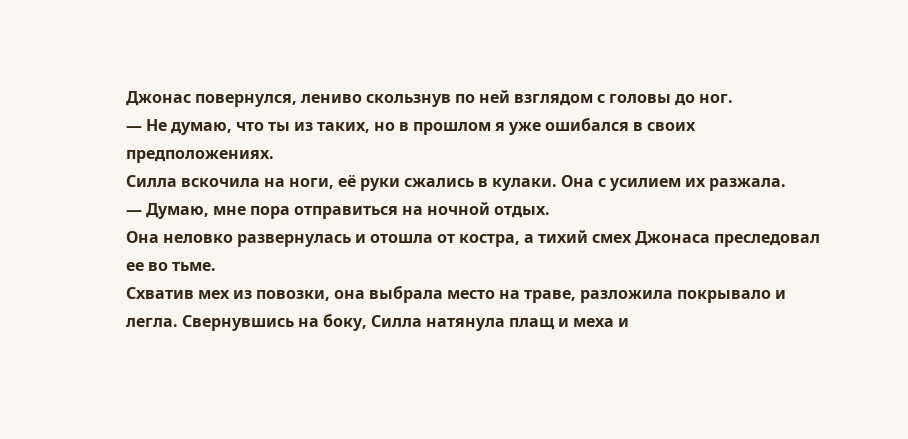Джонас повернулся, лениво скользнув по ней взглядом с головы до ног.
— Не думаю, что ты из таких, но в прошлом я уже ошибался в своих предположениях.
Силла вскочила на ноги, её руки сжались в кулаки. Она с усилием их разжала.
— Думаю, мне пора отправиться на ночной отдых.
Она неловко развернулась и отошла от костра, а тихий смех Джонаса преследовал ее во тьме.
Схватив мех из повозки, она выбрала место на траве, разложила покрывало и легла. Свернувшись на боку, Силла натянула плащ и меха и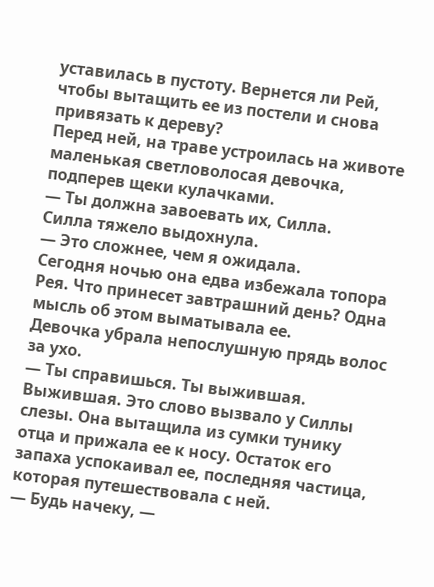уставилась в пустоту. Вернется ли Рей, чтобы вытащить ее из постели и снова привязать к дереву?
Перед ней, на траве устроилась на животе маленькая светловолосая девочка, подперев щеки кулачками.
— Ты должна завоевать их, Силла.
Силла тяжело выдохнула.
— Это сложнее, чем я ожидала.
Сегодня ночью она едва избежала топора Рея. Что принесет завтрашний день? Одна мысль об этом выматывала ее.
Девочка убрала непослушную прядь волос за ухо.
— Ты справишься. Ты выжившая.
Выжившая. Это слово вызвало у Силлы слезы. Она вытащила из сумки тунику отца и прижала ее к носу. Остаток его запаха успокаивал ее, последняя частица, которая путешествовала с ней.
— Будь начеку, —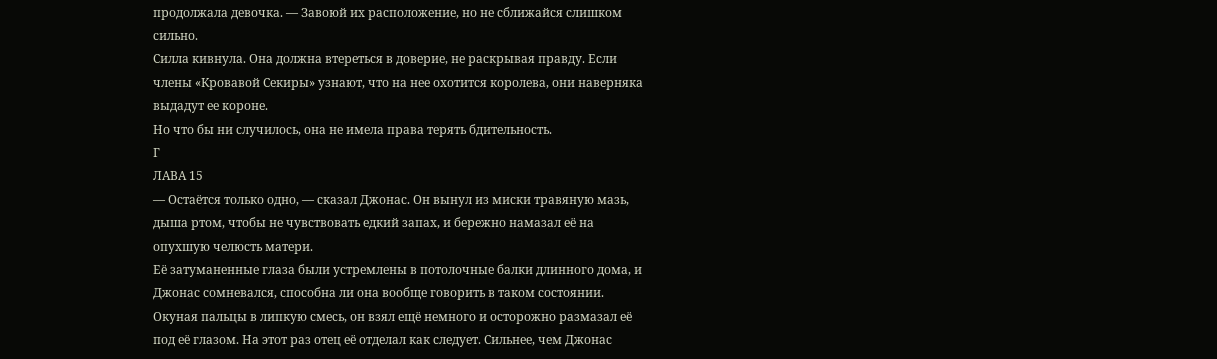продолжала девочка. — Завоюй их расположение, но не сближайся слишком сильно.
Силла кивнула. Она должна втереться в доверие, не раскрывая правду. Если члены «Кровавой Секиры» узнают, что на нее охотится королева, они наверняка выдадут ее короне.
Но что бы ни случилось, она не имела права терять бдительность.
Г
ЛАВА 15
— Остаётся только одно, — сказал Джонас. Он вынул из миски травяную мазь, дыша ртом, чтобы не чувствовать едкий запах, и бережно намазал её на опухшую челюсть матери.
Её затуманенные глаза были устремлены в потолочные балки длинного дома, и Джонас сомневался, способна ли она вообще говорить в таком состоянии. Окуная пальцы в липкую смесь, он взял ещё немного и осторожно размазал её под её глазом. На этот раз отец её отделал как следует. Сильнее, чем Джонас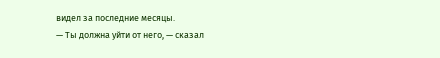видел за последние месяцы.
— Ты должна уйти от него, — сказал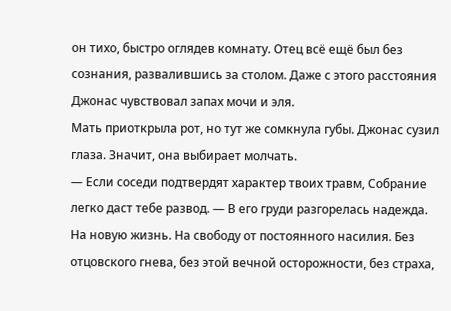он тихо, быстро оглядев комнату. Отец всё ещё был без сознания, развалившись за столом. Даже с этого расстояния Джонас чувствовал запах мочи и эля.
Мать приоткрыла рот, но тут же сомкнула губы. Джонас сузил глаза. Значит, она выбирает молчать.
— Если соседи подтвердят характер твоих травм, Собрание легко даст тебе развод. — В его груди разгорелась надежда. На новую жизнь. На свободу от постоянного насилия. Без отцовского гнева, без этой вечной осторожности, без страха,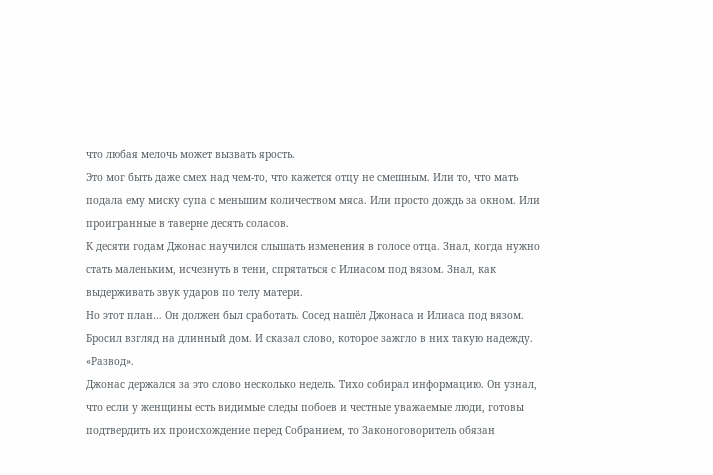что любая мелочь может вызвать ярость.
Это мог быть даже смех над чем-то, что кажется отцу не смешным. Или то, что мать подала ему миску супа с меньшим количеством мяса. Или просто дождь за окном. Или проигранные в таверне десять соласов.
К десяти годам Джонас научился слышать изменения в голосе отца. Знал, когда нужно стать маленьким, исчезнуть в тени, спрятаться с Илиасом под вязом. Знал, как выдерживать звук ударов по телу матери.
Но этот план… Он должен был сработать. Сосед нашёл Джонаса и Илиаса под вязом. Бросил взгляд на длинный дом. И сказал слово, которое зажгло в них такую надежду.
«Развод».
Джонас держался за это слово несколько недель. Тихо собирал информацию. Он узнал, что если у женщины есть видимые следы побоев и честные уважаемые люди, готовы подтвердить их происхождение перед Собранием, то Законоговоритель обязан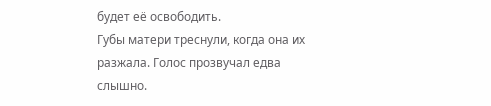будет её освободить.
Губы матери треснули, когда она их разжала. Голос прозвучал едва слышно.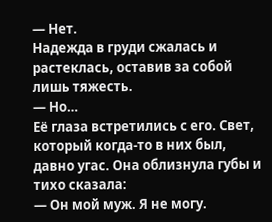— Нет.
Надежда в груди сжалась и растеклась, оставив за собой лишь тяжесть.
— Но…
Её глаза встретились с его. Свет, который когда-то в них был, давно угас. Она облизнула губы и тихо сказала:
— Он мой муж. Я не могу.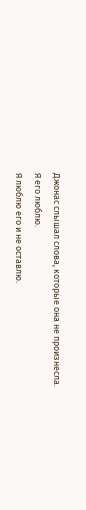Джонас слышал слова, которые она не произнесла.
Я его люблю.
Я люблю его и не оставлю.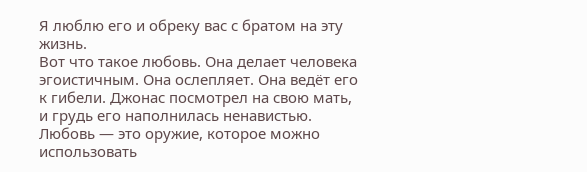Я люблю его и обреку вас с братом на эту жизнь.
Вот что такое любовь. Она делает человека эгоистичным. Она ослепляет. Она ведёт его к гибели. Джонас посмотрел на свою мать, и грудь его наполнилась ненавистью.
Любовь — это оружие, которое можно использовать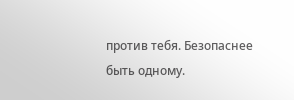против тебя. Безопаснее быть одному.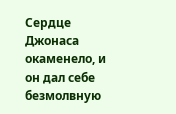Сердце Джонаса окаменело, и он дал себе безмолвную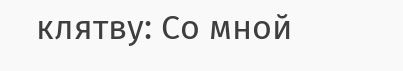клятву: Со мной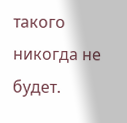такого никогда не будет.